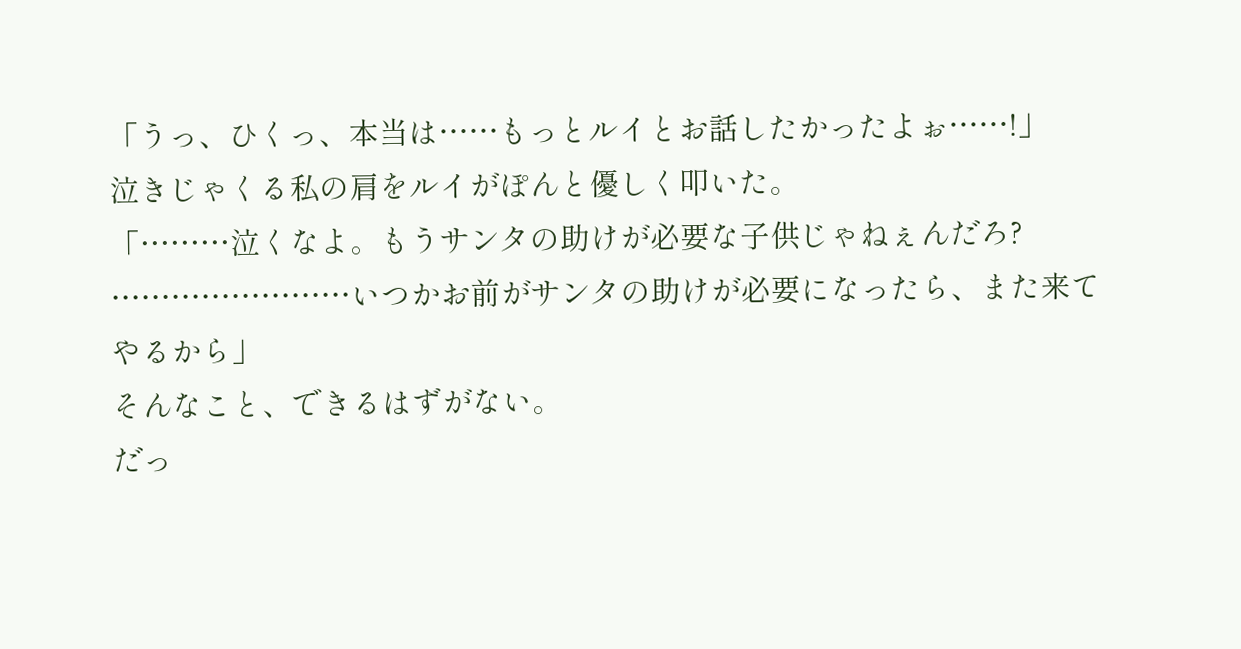「うっ、ひくっ、本当は……もっとルイとお話したかったよぉ……!」
泣きじゃくる私の肩をルイがぽんと優しく叩いた。
「………泣くなよ。もうサンタの助けが必要な子供じゃねぇんだろ?
……………………いつかお前がサンタの助けが必要になったら、また来てやるから」
そんなこと、できるはずがない。
だっ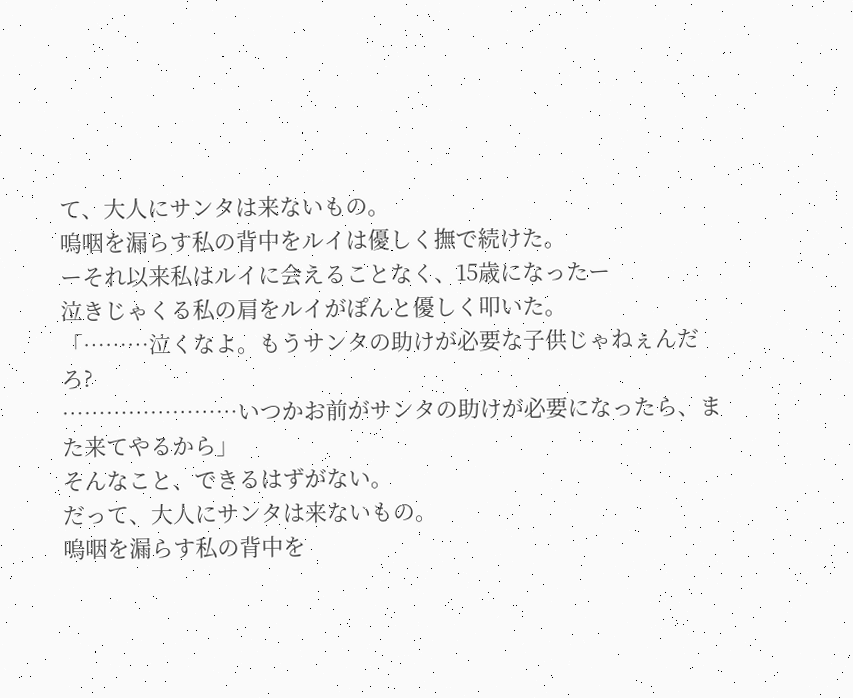て、大人にサンタは来ないもの。
嗚咽を漏らす私の背中をルイは優しく撫で続けた。
ーそれ以来私はルイに会えることなく、15歳になったー
泣きじゃくる私の肩をルイがぽんと優しく叩いた。
「………泣くなよ。もうサンタの助けが必要な子供じゃねぇんだろ?
……………………いつかお前がサンタの助けが必要になったら、また来てやるから」
そんなこと、できるはずがない。
だって、大人にサンタは来ないもの。
嗚咽を漏らす私の背中を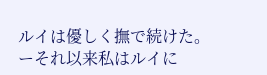ルイは優しく撫で続けた。
ーそれ以来私はルイに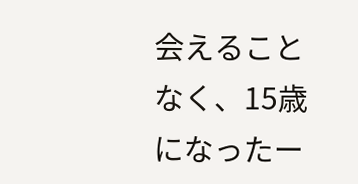会えることなく、15歳になったー